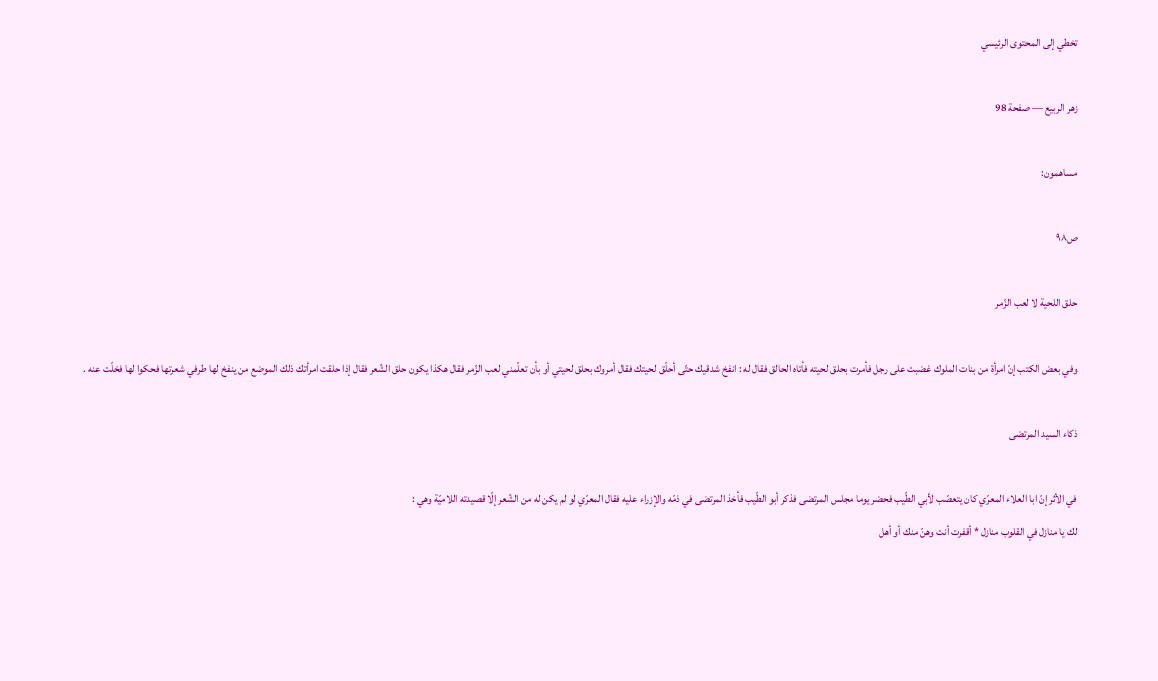تخطي إلى المحتوى الرئيسي

زهر الربيع — صفحة 98

مساهمون:

ص٩٨

حلق اللحية لا لعب الزّمر

وفي بعض الكتب إنّ امرأة من بنات الملوك غضبت على رجل فأمرت بحلق لحيته فأتاه الحالق فقال له : انفخ شدقيك حتّى أحلّق لحيتك فقال أمروك بحلق لحيتي أو بأن تعلّمني لعب الزّمر فقال هكذا يكون حلق الشّعر فقال إذا حلقت امرأتك ذلك الموضع من ينفخ لها طرفي شعرتها فحكوا لها فخلّت عنه .

ذكاء السيد المرتضى

في الأثر إنّ ابا العلاء المعرّي كان يتعصّب لأبي الطّيب فحضر يوما مجلس المرتضى فذكر أبو الطّيب فأخذ المرتضى في ذمّه والإزراء عليه فقال المعرّي لو لم يكن له من الشّعر إلّا قصيدته اللاميّة وهي :
لك يا منازل في القلوب منازل * أقفرت أنت وهنّ منك أو أهل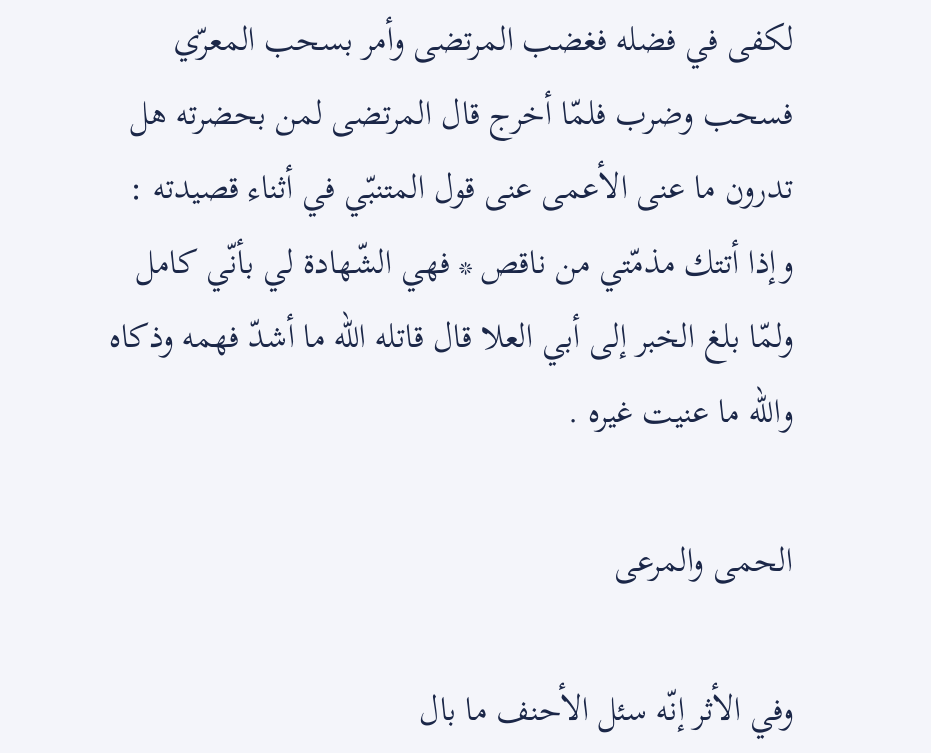لكفى في فضله فغضب المرتضى وأمر بسحب المعرّي فسحب وضرب فلمّا أخرج قال المرتضى لمن بحضرته هل تدرون ما عنى الأعمى عنى قول المتنبّي في أثناء قصيدته :
وإذا أتتك مذمّتي من ناقص * فهي الشّهادة لي بأنّي كامل
ولمّا بلغ الخبر إلى أبي العلا قال قاتله اللّه ما أشدّ فهمه وذكاه واللّه ما عنيت غيره .

الحمى والمرعى

وفي الأثر إنّه سئل الأحنف ما بال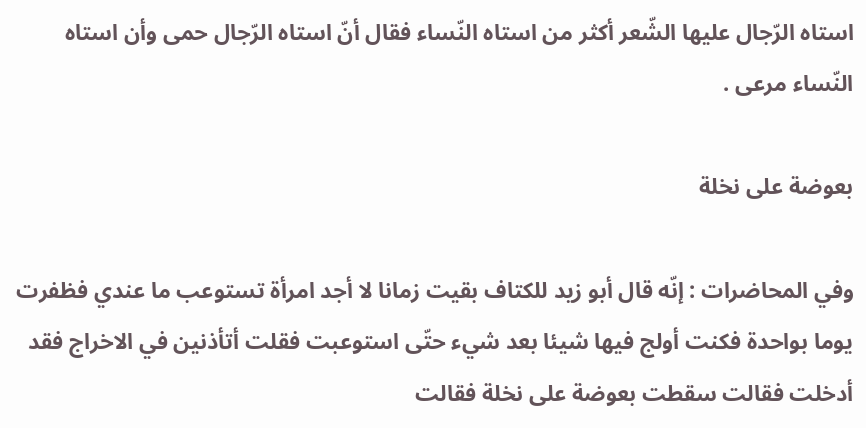استاه الرّجال عليها الشّعر أكثر من استاه النّساء فقال أنّ استاه الرّجال حمى وأن استاه النّساء مرعى .

بعوضة على نخلة

وفي المحاضرات : إنّه قال أبو زيد للكتاف بقيت زمانا لا أجد امرأة تستوعب ما عندي فظفرت يوما بواحدة فكنت أولج فيها شيئا بعد شيء حتّى استوعبت فقلت أتأذنين في الاخراج فقد أدخلت فقالت سقطت بعوضة على نخلة فقالت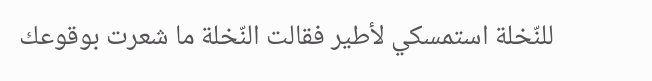للنّخلة استمسكي لأطير فقالت النّخلة ما شعرت بوقوعك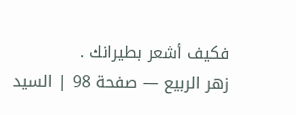فكيف أشعر بطيرانك .
زهر الربيع — صفحة 98 | السيد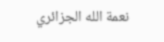نعمة الله الجزائري